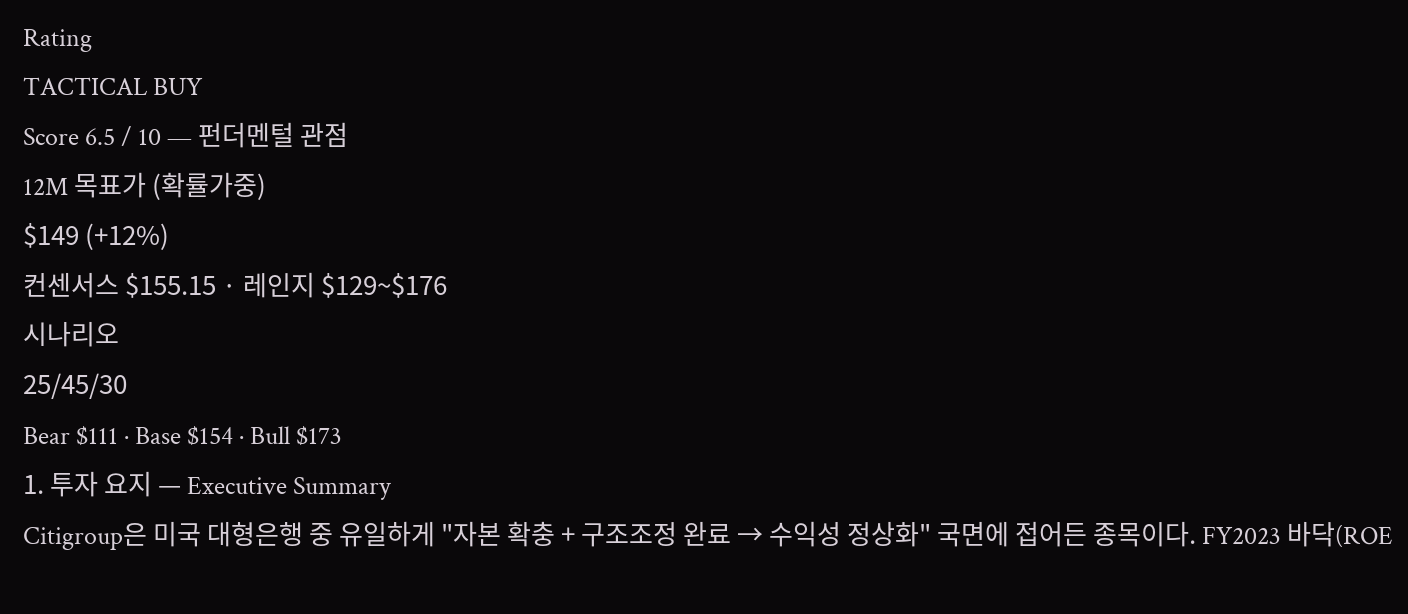Rating
TACTICAL BUY
Score 6.5 / 10 — 펀더멘털 관점
12M 목표가 (확률가중)
$149 (+12%)
컨센서스 $155.15 · 레인지 $129~$176
시나리오
25/45/30
Bear $111 · Base $154 · Bull $173
1. 투자 요지 — Executive Summary
Citigroup은 미국 대형은행 중 유일하게 "자본 확충 + 구조조정 완료 → 수익성 정상화" 국면에 접어든 종목이다. FY2023 바닥(ROE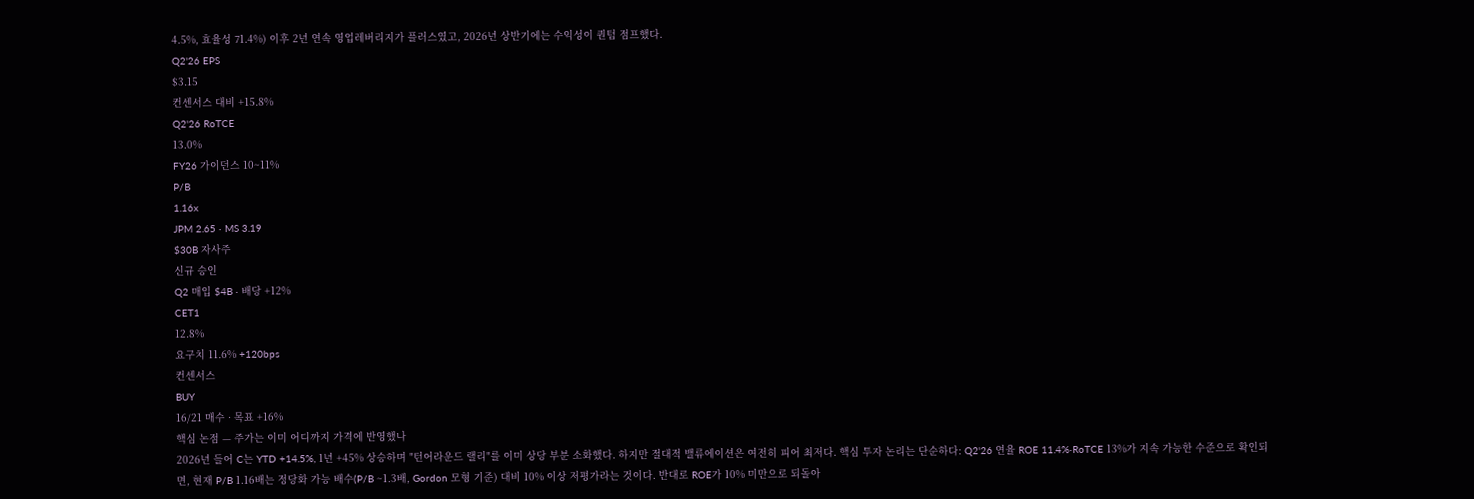4.5%, 효율성 71.4%) 이후 2년 연속 영업레버리지가 플러스였고, 2026년 상반기에는 수익성이 퀀텀 점프했다.
Q2'26 EPS
$3.15
컨센서스 대비 +15.8%
Q2'26 RoTCE
13.0%
FY26 가이던스 10~11%
P/B
1.16x
JPM 2.65 · MS 3.19
$30B 자사주
신규 승인
Q2 매입 $4B · 배당 +12%
CET1
12.8%
요구치 11.6% +120bps
컨센서스
BUY
16/21 매수 · 목표 +16%
핵심 논점 — 주가는 이미 어디까지 가격에 반영했나
2026년 들어 C는 YTD +14.5%, 1년 +45% 상승하며 "턴어라운드 랠리"를 이미 상당 부분 소화했다. 하지만 절대적 밸류에이션은 여전히 피어 최저다. 핵심 투자 논리는 단순하다: Q2'26 연율 ROE 11.4%·RoTCE 13%가 지속 가능한 수준으로 확인되면, 현재 P/B 1.16배는 정당화 가능 배수(P/B ~1.3배, Gordon 모형 기준) 대비 10% 이상 저평가라는 것이다. 반대로 ROE가 10% 미만으로 되돌아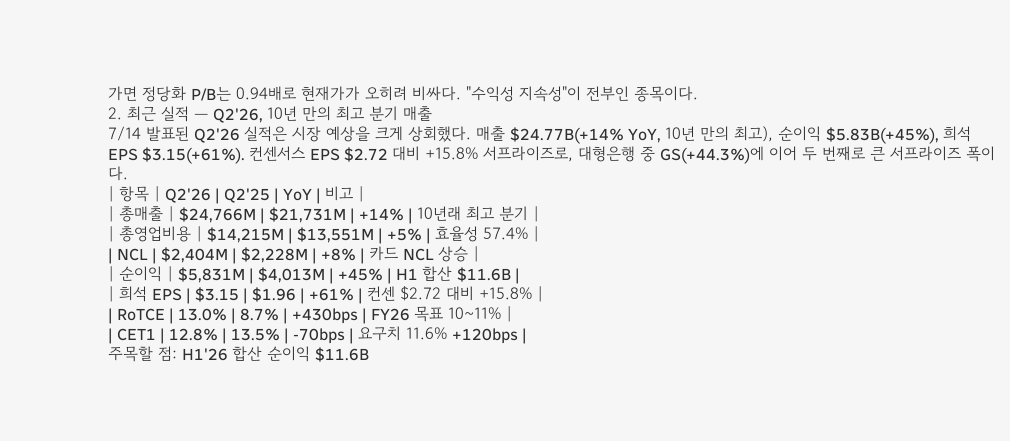가면 정당화 P/B는 0.94배로 현재가가 오히려 비싸다. "수익성 지속성"이 전부인 종목이다.
2. 최근 실적 — Q2'26, 10년 만의 최고 분기 매출
7/14 발표된 Q2'26 실적은 시장 예상을 크게 상회했다. 매출 $24.77B(+14% YoY, 10년 만의 최고), 순이익 $5.83B(+45%), 희석 EPS $3.15(+61%). 컨센서스 EPS $2.72 대비 +15.8% 서프라이즈로, 대형은행 중 GS(+44.3%)에 이어 두 번째로 큰 서프라이즈 폭이다.
| 항목 | Q2'26 | Q2'25 | YoY | 비고 |
| 총매출 | $24,766M | $21,731M | +14% | 10년래 최고 분기 |
| 총영업비용 | $14,215M | $13,551M | +5% | 효율성 57.4% |
| NCL | $2,404M | $2,228M | +8% | 카드 NCL 상승 |
| 순이익 | $5,831M | $4,013M | +45% | H1 합산 $11.6B |
| 희석 EPS | $3.15 | $1.96 | +61% | 컨센 $2.72 대비 +15.8% |
| RoTCE | 13.0% | 8.7% | +430bps | FY26 목표 10~11% |
| CET1 | 12.8% | 13.5% | -70bps | 요구치 11.6% +120bps |
주목할 점: H1'26 합산 순이익 $11.6B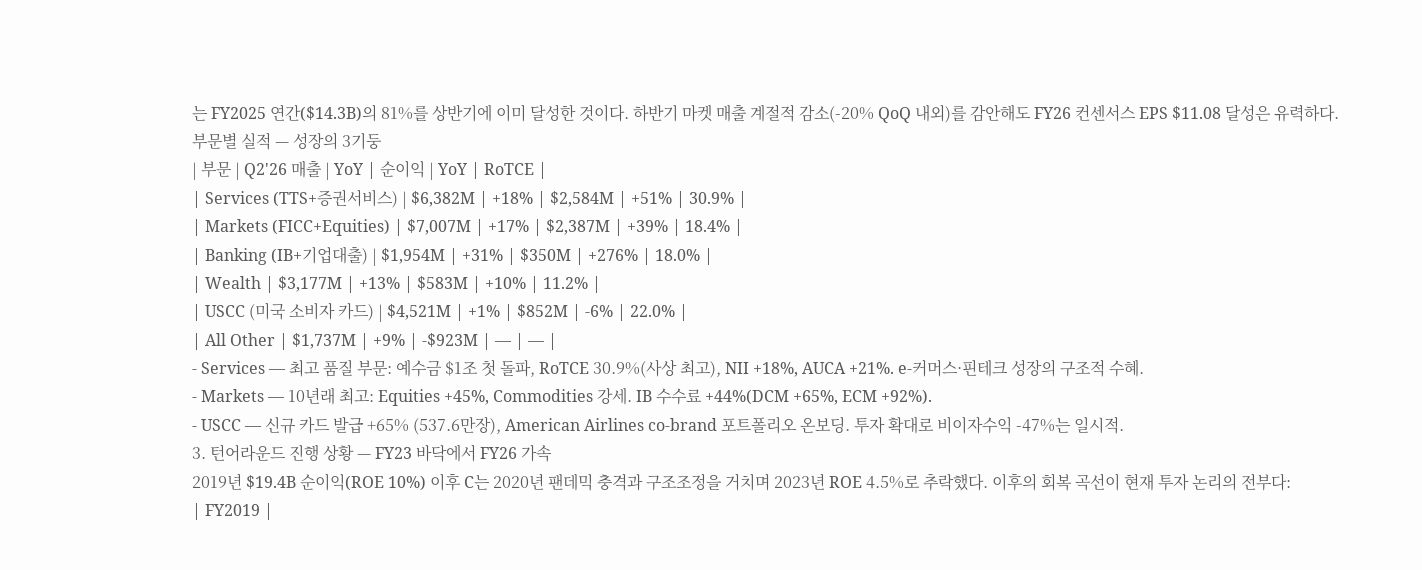는 FY2025 연간($14.3B)의 81%를 상반기에 이미 달성한 것이다. 하반기 마켓 매출 계절적 감소(-20% QoQ 내외)를 감안해도 FY26 컨센서스 EPS $11.08 달성은 유력하다.
부문별 실적 — 성장의 3기둥
| 부문 | Q2'26 매출 | YoY | 순이익 | YoY | RoTCE |
| Services (TTS+증권서비스) | $6,382M | +18% | $2,584M | +51% | 30.9% |
| Markets (FICC+Equities) | $7,007M | +17% | $2,387M | +39% | 18.4% |
| Banking (IB+기업대출) | $1,954M | +31% | $350M | +276% | 18.0% |
| Wealth | $3,177M | +13% | $583M | +10% | 11.2% |
| USCC (미국 소비자 카드) | $4,521M | +1% | $852M | -6% | 22.0% |
| All Other | $1,737M | +9% | -$923M | — | — |
- Services — 최고 품질 부문: 예수금 $1조 첫 돌파, RoTCE 30.9%(사상 최고), NII +18%, AUCA +21%. e-커머스·핀테크 성장의 구조적 수혜.
- Markets — 10년래 최고: Equities +45%, Commodities 강세. IB 수수료 +44%(DCM +65%, ECM +92%).
- USCC — 신규 카드 발급 +65% (537.6만장), American Airlines co-brand 포트폴리오 온보딩. 투자 확대로 비이자수익 -47%는 일시적.
3. 턴어라운드 진행 상황 — FY23 바닥에서 FY26 가속
2019년 $19.4B 순이익(ROE 10%) 이후 C는 2020년 팬데믹 충격과 구조조정을 거치며 2023년 ROE 4.5%로 추락했다. 이후의 회복 곡선이 현재 투자 논리의 전부다:
| FY2019 |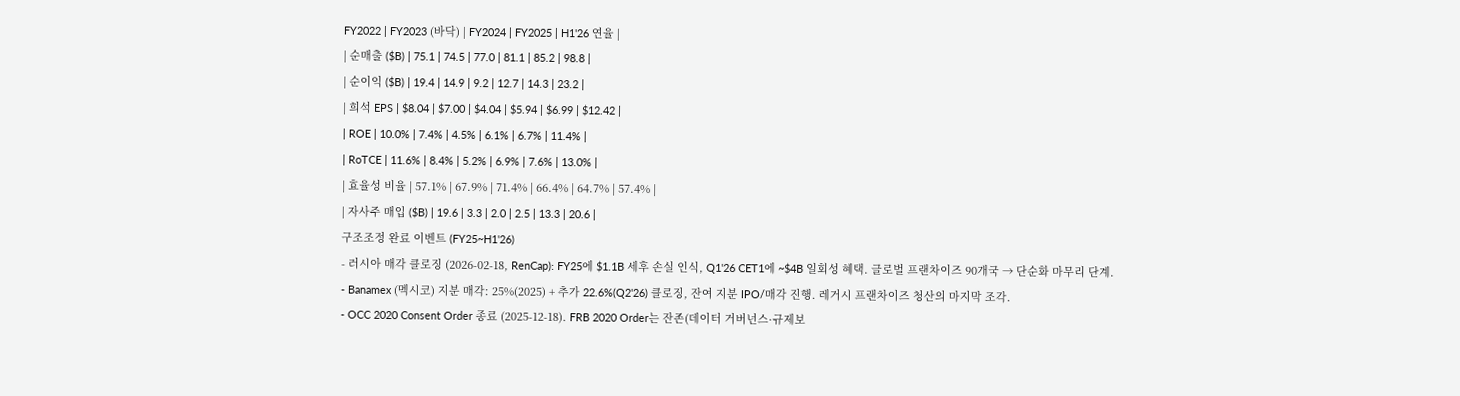FY2022 | FY2023 (바닥) | FY2024 | FY2025 | H1'26 연율 |
| 순매출 ($B) | 75.1 | 74.5 | 77.0 | 81.1 | 85.2 | 98.8 |
| 순이익 ($B) | 19.4 | 14.9 | 9.2 | 12.7 | 14.3 | 23.2 |
| 희석 EPS | $8.04 | $7.00 | $4.04 | $5.94 | $6.99 | $12.42 |
| ROE | 10.0% | 7.4% | 4.5% | 6.1% | 6.7% | 11.4% |
| RoTCE | 11.6% | 8.4% | 5.2% | 6.9% | 7.6% | 13.0% |
| 효율성 비율 | 57.1% | 67.9% | 71.4% | 66.4% | 64.7% | 57.4% |
| 자사주 매입 ($B) | 19.6 | 3.3 | 2.0 | 2.5 | 13.3 | 20.6 |
구조조정 완료 이벤트 (FY25~H1'26)
- 러시아 매각 클로징 (2026-02-18, RenCap): FY25에 $1.1B 세후 손실 인식, Q1'26 CET1에 ~$4B 일회성 혜택. 글로벌 프랜차이즈 90개국 → 단순화 마무리 단계.
- Banamex (멕시코) 지분 매각: 25%(2025) + 추가 22.6%(Q2'26) 클로징, 잔여 지분 IPO/매각 진행. 레거시 프랜차이즈 청산의 마지막 조각.
- OCC 2020 Consent Order 종료 (2025-12-18). FRB 2020 Order는 잔존(데이터 거버넌스·규제보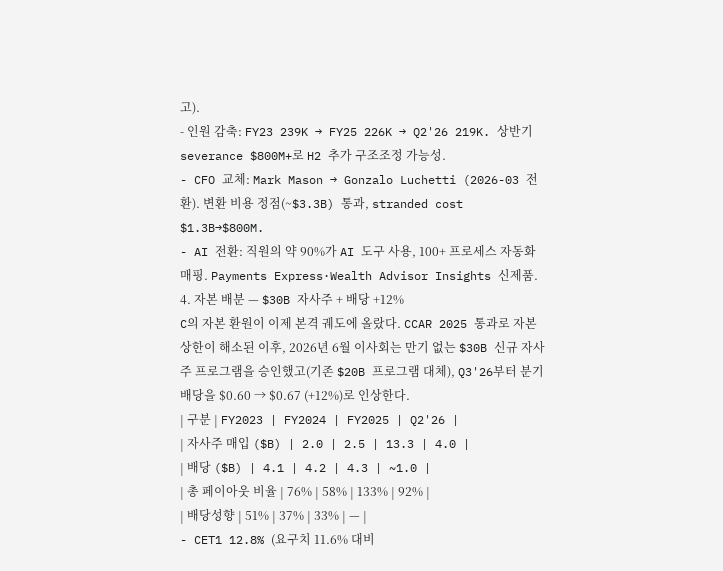고).
- 인원 감축: FY23 239K → FY25 226K → Q2'26 219K. 상반기 severance $800M+로 H2 추가 구조조정 가능성.
- CFO 교체: Mark Mason → Gonzalo Luchetti (2026-03 전환). 변환 비용 정점(~$3.3B) 통과, stranded cost $1.3B→$800M.
- AI 전환: 직원의 약 90%가 AI 도구 사용, 100+ 프로세스 자동화 매핑. Payments Express·Wealth Advisor Insights 신제품.
4. 자본 배분 — $30B 자사주 + 배당 +12%
C의 자본 환원이 이제 본격 궤도에 올랐다. CCAR 2025 통과로 자본 상한이 해소된 이후, 2026년 6월 이사회는 만기 없는 $30B 신규 자사주 프로그램을 승인했고(기존 $20B 프로그램 대체), Q3'26부터 분기 배당을 $0.60 → $0.67 (+12%)로 인상한다.
| 구분 | FY2023 | FY2024 | FY2025 | Q2'26 |
| 자사주 매입 ($B) | 2.0 | 2.5 | 13.3 | 4.0 |
| 배당 ($B) | 4.1 | 4.2 | 4.3 | ~1.0 |
| 총 페이아웃 비율 | 76% | 58% | 133% | 92% |
| 배당성향 | 51% | 37% | 33% | — |
- CET1 12.8% (요구치 11.6% 대비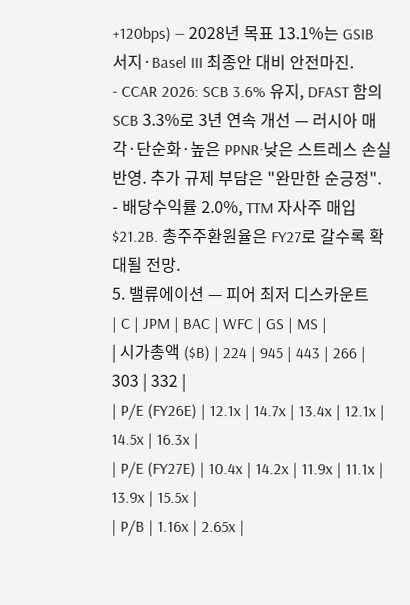+120bps) — 2028년 목표 13.1%는 GSIB 서지·Basel III 최종안 대비 안전마진.
- CCAR 2026: SCB 3.6% 유지, DFAST 함의 SCB 3.3%로 3년 연속 개선 — 러시아 매각·단순화·높은 PPNR·낮은 스트레스 손실 반영. 추가 규제 부담은 "완만한 순긍정".
- 배당수익률 2.0%, TTM 자사주 매입 $21.2B. 총주주환원율은 FY27로 갈수록 확대될 전망.
5. 밸류에이션 — 피어 최저 디스카운트
| C | JPM | BAC | WFC | GS | MS |
| 시가총액 ($B) | 224 | 945 | 443 | 266 | 303 | 332 |
| P/E (FY26E) | 12.1x | 14.7x | 13.4x | 12.1x | 14.5x | 16.3x |
| P/E (FY27E) | 10.4x | 14.2x | 11.9x | 11.1x | 13.9x | 15.5x |
| P/B | 1.16x | 2.65x |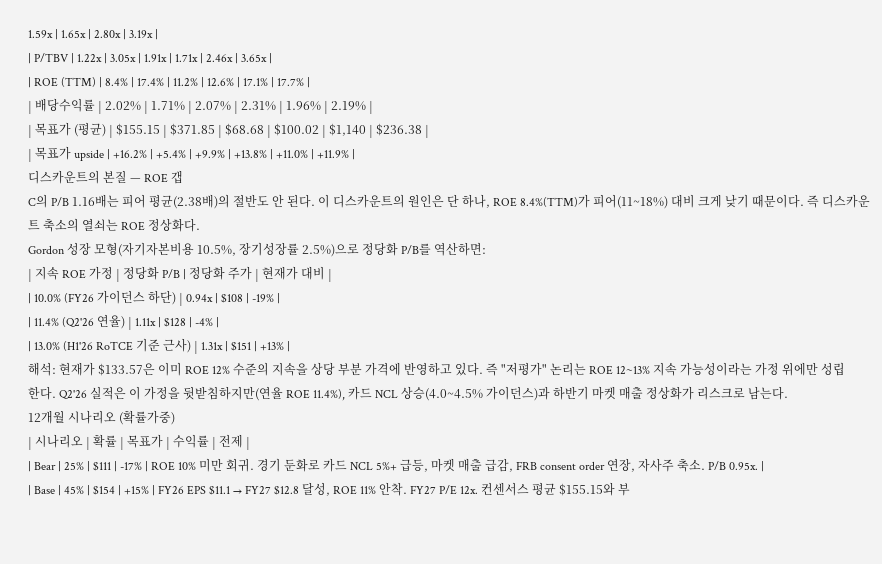1.59x | 1.65x | 2.80x | 3.19x |
| P/TBV | 1.22x | 3.05x | 1.91x | 1.71x | 2.46x | 3.65x |
| ROE (TTM) | 8.4% | 17.4% | 11.2% | 12.6% | 17.1% | 17.7% |
| 배당수익률 | 2.02% | 1.71% | 2.07% | 2.31% | 1.96% | 2.19% |
| 목표가 (평균) | $155.15 | $371.85 | $68.68 | $100.02 | $1,140 | $236.38 |
| 목표가 upside | +16.2% | +5.4% | +9.9% | +13.8% | +11.0% | +11.9% |
디스카운트의 본질 — ROE 갭
C의 P/B 1.16배는 피어 평균(2.38배)의 절반도 안 된다. 이 디스카운트의 원인은 단 하나, ROE 8.4%(TTM)가 피어(11~18%) 대비 크게 낮기 때문이다. 즉 디스카운트 축소의 열쇠는 ROE 정상화다.
Gordon 성장 모형(자기자본비용 10.5%, 장기성장률 2.5%)으로 정당화 P/B를 역산하면:
| 지속 ROE 가정 | 정당화 P/B | 정당화 주가 | 현재가 대비 |
| 10.0% (FY26 가이던스 하단) | 0.94x | $108 | -19% |
| 11.4% (Q2'26 연율) | 1.11x | $128 | -4% |
| 13.0% (H1'26 RoTCE 기준 근사) | 1.31x | $151 | +13% |
해석: 현재가 $133.57은 이미 ROE 12% 수준의 지속을 상당 부분 가격에 반영하고 있다. 즉 "저평가" 논리는 ROE 12~13% 지속 가능성이라는 가정 위에만 성립한다. Q2'26 실적은 이 가정을 뒷받침하지만(연율 ROE 11.4%), 카드 NCL 상승(4.0~4.5% 가이던스)과 하반기 마켓 매출 정상화가 리스크로 남는다.
12개월 시나리오 (확률가중)
| 시나리오 | 확률 | 목표가 | 수익률 | 전제 |
| Bear | 25% | $111 | -17% | ROE 10% 미만 회귀. 경기 둔화로 카드 NCL 5%+ 급등, 마켓 매출 급감, FRB consent order 연장, 자사주 축소. P/B 0.95x. |
| Base | 45% | $154 | +15% | FY26 EPS $11.1 → FY27 $12.8 달성, ROE 11% 안착. FY27 P/E 12x. 컨센서스 평균 $155.15와 부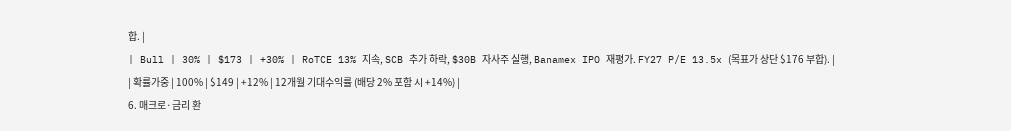합. |
| Bull | 30% | $173 | +30% | RoTCE 13% 지속, SCB 추가 하락, $30B 자사주 실행, Banamex IPO 재평가. FY27 P/E 13.5x (목표가 상단 $176 부합). |
| 확률가중 | 100% | $149 | +12% | 12개월 기대수익률 (배당 2% 포함 시 +14%) |
6. 매크로·금리 환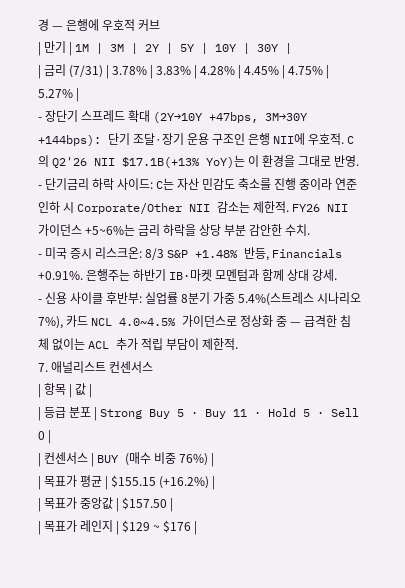경 — 은행에 우호적 커브
| 만기 | 1M | 3M | 2Y | 5Y | 10Y | 30Y |
| 금리 (7/31) | 3.78% | 3.83% | 4.28% | 4.45% | 4.75% | 5.27% |
- 장단기 스프레드 확대 (2Y→10Y +47bps, 3M→30Y +144bps): 단기 조달·장기 운용 구조인 은행 NII에 우호적. C의 Q2'26 NII $17.1B(+13% YoY)는 이 환경을 그대로 반영.
- 단기금리 하락 사이드: C는 자산 민감도 축소를 진행 중이라 연준 인하 시 Corporate/Other NII 감소는 제한적. FY26 NII 가이던스 +5~6%는 금리 하락을 상당 부분 감안한 수치.
- 미국 증시 리스크온: 8/3 S&P +1.48% 반등, Financials +0.91%. 은행주는 하반기 IB·마켓 모멘텀과 함께 상대 강세.
- 신용 사이클 후반부: 실업률 8분기 가중 5.4%(스트레스 시나리오 7%), 카드 NCL 4.0~4.5% 가이던스로 정상화 중 — 급격한 침체 없이는 ACL 추가 적립 부담이 제한적.
7. 애널리스트 컨센서스
| 항목 | 값 |
| 등급 분포 | Strong Buy 5 · Buy 11 · Hold 5 · Sell 0 |
| 컨센서스 | BUY (매수 비중 76%) |
| 목표가 평균 | $155.15 (+16.2%) |
| 목표가 중앙값 | $157.50 |
| 목표가 레인지 | $129 ~ $176 |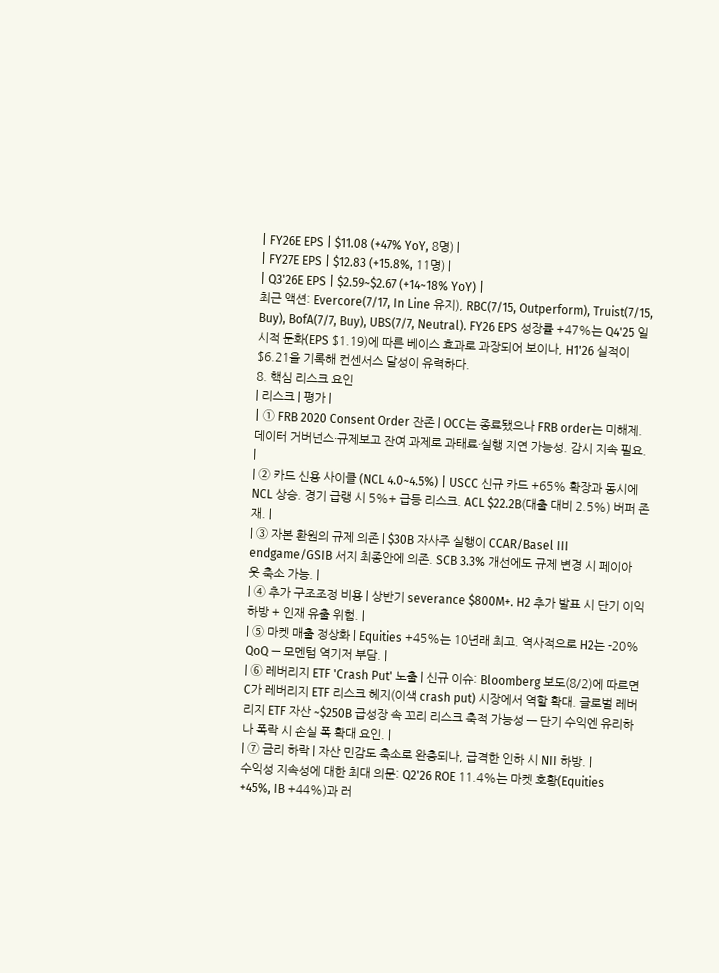| FY26E EPS | $11.08 (+47% YoY, 8명) |
| FY27E EPS | $12.83 (+15.8%, 11명) |
| Q3'26E EPS | $2.59~$2.67 (+14~18% YoY) |
최근 액션: Evercore(7/17, In Line 유지), RBC(7/15, Outperform), Truist(7/15, Buy), BofA(7/7, Buy), UBS(7/7, Neutral). FY26 EPS 성장률 +47%는 Q4'25 일시적 둔화(EPS $1.19)에 따른 베이스 효과로 과장되어 보이나, H1'26 실적이 $6.21을 기록해 컨센서스 달성이 유력하다.
8. 핵심 리스크 요인
| 리스크 | 평가 |
| ① FRB 2020 Consent Order 잔존 | OCC는 종료됐으나 FRB order는 미해제. 데이터 거버넌스·규제보고 잔여 과제로 과태료·실행 지연 가능성. 감시 지속 필요. |
| ② 카드 신용 사이클 (NCL 4.0~4.5%) | USCC 신규 카드 +65% 확장과 동시에 NCL 상승. 경기 급랭 시 5%+ 급등 리스크. ACL $22.2B(대출 대비 2.5%) 버퍼 존재. |
| ③ 자본 환원의 규제 의존 | $30B 자사주 실행이 CCAR/Basel III endgame/GSIB 서지 최종안에 의존. SCB 3.3% 개선에도 규제 변경 시 페이아웃 축소 가능. |
| ④ 추가 구조조정 비용 | 상반기 severance $800M+. H2 추가 발표 시 단기 이익 하방 + 인재 유출 위험. |
| ⑤ 마켓 매출 정상화 | Equities +45%는 10년래 최고. 역사적으로 H2는 -20% QoQ — 모멘텀 역기저 부담. |
| ⑥ 레버리지 ETF 'Crash Put' 노출 | 신규 이슈: Bloomberg 보도(8/2)에 따르면 C가 레버리지 ETF 리스크 헤지(이색 crash put) 시장에서 역할 확대. 글로벌 레버리지 ETF 자산 ~$250B 급성장 속 꼬리 리스크 축적 가능성 — 단기 수익엔 유리하나 폭락 시 손실 폭 확대 요인. |
| ⑦ 금리 하락 | 자산 민감도 축소로 완충되나, 급격한 인하 시 NII 하방. |
수익성 지속성에 대한 최대 의문: Q2'26 ROE 11.4%는 마켓 호황(Equities +45%, IB +44%)과 러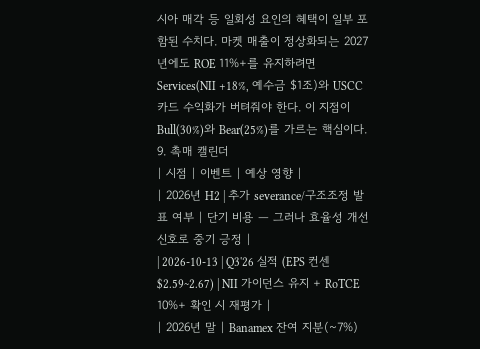시아 매각 등 일회성 요인의 혜택이 일부 포함된 수치다. 마켓 매출이 정상화되는 2027년에도 ROE 11%+를 유지하려면 Services(NII +18%, 예수금 $1조)와 USCC 카드 수익화가 버텨줘야 한다. 이 지점이 Bull(30%)와 Bear(25%)를 가르는 핵심이다.
9. 촉매 캘린더
| 시점 | 이벤트 | 예상 영향 |
| 2026년 H2 | 추가 severance/구조조정 발표 여부 | 단기 비용 — 그러나 효율성 개선 신호로 중기 긍정 |
| 2026-10-13 | Q3'26 실적 (EPS 컨센 $2.59~2.67) | NII 가이던스 유지 + RoTCE 10%+ 확인 시 재평가 |
| 2026년 말 | Banamex 잔여 지분(~7%)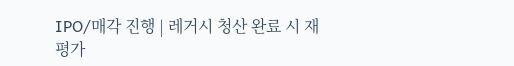IPO/매각 진행 | 레거시 청산 완료 시 재평가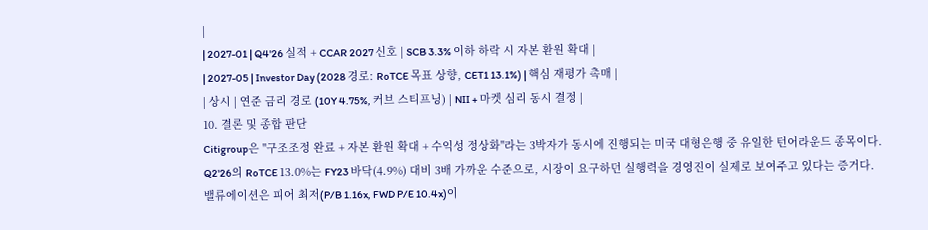|
| 2027-01 | Q4'26 실적 + CCAR 2027 신호 | SCB 3.3% 이하 하락 시 자본 환원 확대 |
| 2027-05 | Investor Day (2028 경로: RoTCE 목표 상향, CET1 13.1%) | 핵심 재평가 촉매 |
| 상시 | 연준 금리 경로 (10Y 4.75%, 커브 스티프닝) | NII + 마켓 심리 동시 결정 |
10. 결론 및 종합 판단
Citigroup은 "구조조정 완료 + 자본 환원 확대 + 수익성 정상화"라는 3박자가 동시에 진행되는 미국 대형은행 중 유일한 턴어라운드 종목이다. Q2'26의 RoTCE 13.0%는 FY23 바닥(4.9%) 대비 3배 가까운 수준으로, 시장이 요구하던 실행력을 경영진이 실제로 보여주고 있다는 증거다.
밸류에이션은 피어 최저(P/B 1.16x, FWD P/E 10.4x)이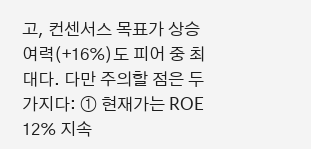고, 컨센서스 목표가 상승 여력(+16%)도 피어 중 최대다. 다만 주의할 점은 두 가지다: ① 현재가는 ROE 12% 지속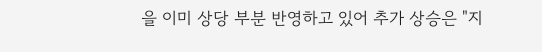을 이미 상당 부분 반영하고 있어 추가 상승은 "지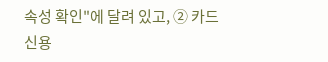속성 확인"에 달려 있고, ② 카드 신용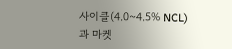사이클(4.0~4.5% NCL)과 마켓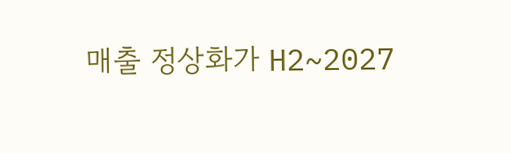매출 정상화가 H2~2027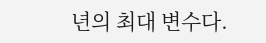년의 최대 변수다.